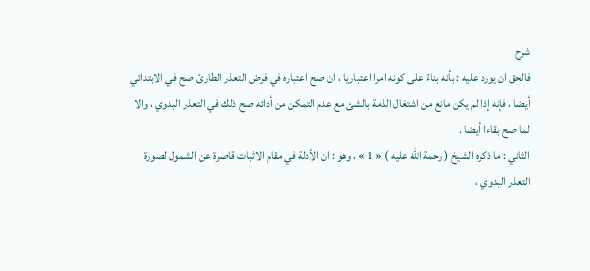شرح
فالحق ان يورد عليه : بأنه بناءً على كونه امرا اعتباريا ، ان صح اعتباره في فرض التعذر الطارئ صح في الابتدائي أيضا ، فإنه إذا لم يكن مانع من اشتغال الذمة بالشئ مع عدم التمكن من أدائه صح ذلك في التعذر البدوي ، والا لما صح بقاءا أيضا .
الثاني : ما ذكره الشيخ ( رحمة الله عليه ) « 1 » ، وهو : ان الأدلة في مقام الاثبات قاصرة عن الشمول لصورة التعذر البدوي ،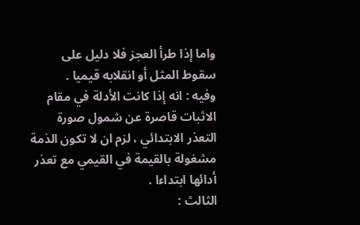واما إذا طرأ العجز فلا دليل على سقوط المثل أو انقلابه قيميا .
وفيه : انه إذا كانت الأدلة في مقام الاثبات قاصرة عن شمول صورة التعذر الابتدائي ، لزم ان لا تكون الذمة مشغولة بالقيمة في القيمي مع تعذر أدائها ابتداءا .
الثالث :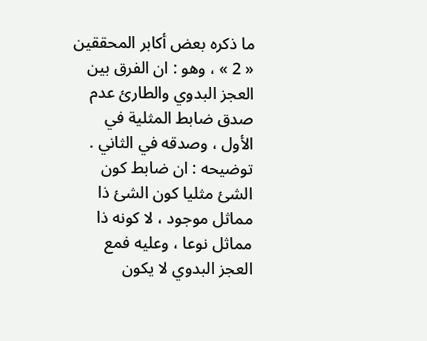ما ذكره بعض أكابر المحققين « 2 » ، وهو : ان الفرق بين العجز البدوي والطارئ عدم صدق ضابط المثلية في الأول ، وصدقه في الثاني .
توضيحه : ان ضابط كون الشئ مثليا كون الشئ ذا مماثل موجود ، لا كونه ذا مماثل نوعا ، وعليه فمع العجز البدوي لا يكون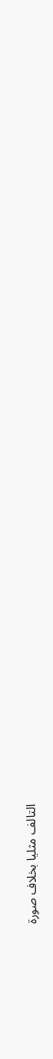التالف مثليا بخلاف صورة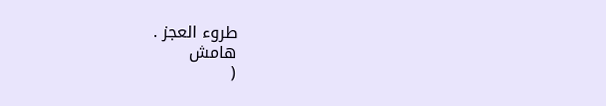طروء العجز .
هامش
(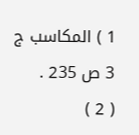1 ) المكاسب ج 3 ص 235 .
( 2 )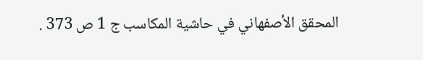المحقق الأصفهاني في حاشية المكاسب ج 1 ص 373 .